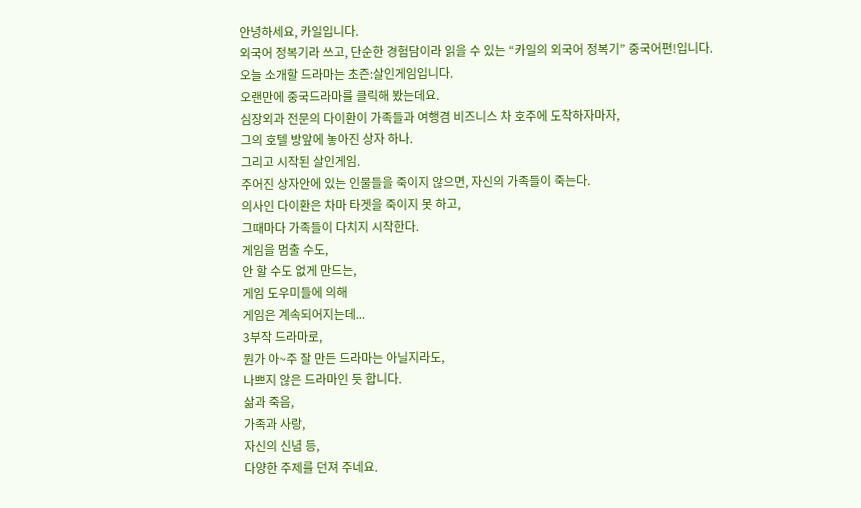안녕하세요, 카일입니다.
외국어 정복기라 쓰고, 단순한 경험담이라 읽을 수 있는 “카일의 외국어 정복기” 중국어편!입니다.
오늘 소개할 드라마는 초즌:살인게임입니다.
오랜만에 중국드라마를 클릭해 봤는데요.
심장외과 전문의 다이환이 가족들과 여행겸 비즈니스 차 호주에 도착하자마자,
그의 호텔 방앞에 놓아진 상자 하나.
그리고 시작된 살인게임.
주어진 상자안에 있는 인물들을 죽이지 않으면, 자신의 가족들이 죽는다.
의사인 다이환은 차마 타겟을 죽이지 못 하고,
그때마다 가족들이 다치지 시작한다.
게임을 멈출 수도,
안 할 수도 없게 만드는,
게임 도우미들에 의해
게임은 계속되어지는데...
3부작 드라마로,
뭔가 아~주 잘 만든 드라마는 아닐지라도,
나쁘지 않은 드라마인 듯 합니다.
삶과 죽음,
가족과 사랑,
자신의 신념 등,
다양한 주제를 던져 주네요.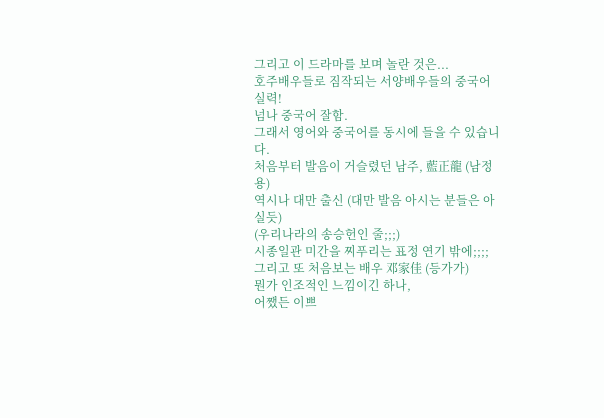그리고 이 드라마를 보며 놀란 것은...
호주배우들로 짐작되는 서양배우들의 중국어 실력!
넘나 중국어 잘함.
그래서 영어와 중국어를 동시에 들을 수 있습니다.
처음부터 발음이 거슬렸던 남주, 藍正龍 (남정용)
역시나 대만 출신 (대만 발음 아시는 분들은 아실듯)
(우리나라의 송승헌인 줄;;;)
시종일관 미간을 찌푸리는 표정 연기 밖에;;;;
그리고 또 처음보는 배우 邓家佳 (등가가)
뭔가 인조적인 느낌이긴 하나,
어쨌든 이쁘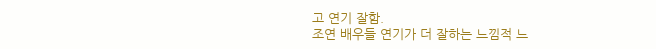고 연기 잘함.
조연 배우들 연기가 더 잘하는 느낌적 느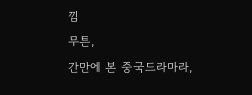낌
무튼,
간만에 본 중국드라마라,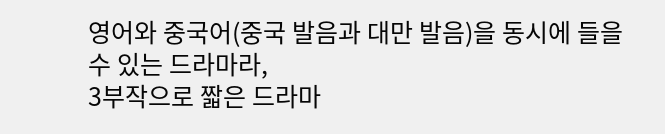영어와 중국어(중국 발음과 대만 발음)을 동시에 들을 수 있는 드라마라,
3부작으로 짧은 드라마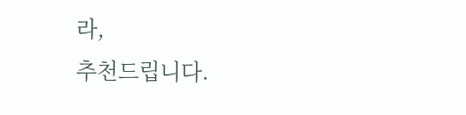라,
추천드립니다.